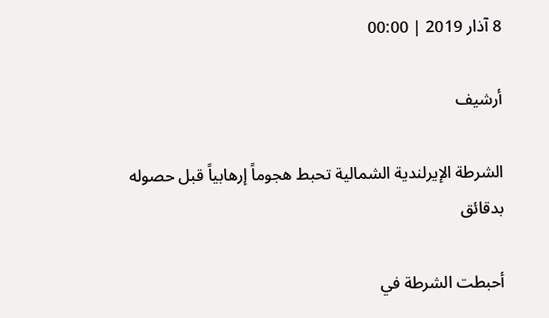8 آذار 2019 | 00:00

أرشيف

الشرطة الإيرلندية الشمالية تحبط هجوماً إرهابياً قبل حصوله بدقائق

أحبطت الشرطة في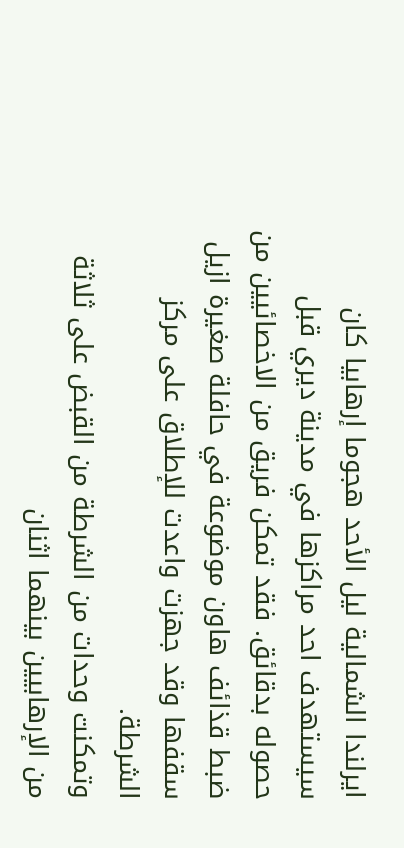ايرلندا الشمالية ليل الأحد هجوما إرهابيا كان سيستهدف احد مراكزها في مدينة ديري قبل حصوله بدقائق. فقد تمكن فريق من الاخصائيين من ضبط قذائف هاون موضوعة في حافلة صغيرة ازيل سقفها وقد جهزت واعدت للإطلاق على مركز الشرطة.
وتمكنت وحدات من الشرطة من القبض على ثلاثة من الإرهابيين بينهما اثنان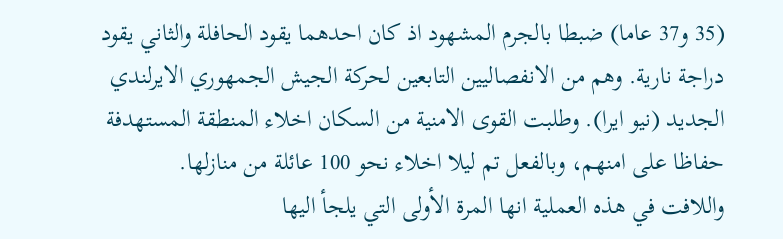(35 و37 عاما) ضبطا بالجرم المشهود اذ كان احدهما يقود الحافلة والثاني يقود دراجة نارية. وهم من الانفصاليين التابعين لحركة الجيش الجمهوري الايرلندي الجديد (نيو ايرا). وطلبت القوى الامنية من السكان اخلاء المنطقة المستهدفة حفاظا على امنهم، وبالفعل تم ليلا اخلاء نحو 100 عائلة من منازلها.
واللافت في هذه العملية انها المرة الأولى التي يلجأ اليها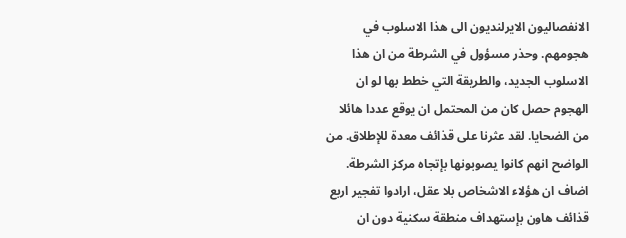الانفصاليون الايرلنديون الى هذا الاسلوب في هجومهم. وحذر مسؤول في الشرطة من ان هذا الاسلوب الجديد، والطريقة التي خطط بها لو ان الهجوم حصل كان من المحتمل ان يوقع عددا هائلا من الضحايا. لقد عثرنا على قذائف معدة للإطلاق. من الواضح انهم كانوا يصوبونها بإتجاه مركز الشرطة. اضاف ان هؤلاء الاشخاص بلا عقل، ارادوا تفجير اربع قذائف هاون بإستهداف منطقة سكنية دون ان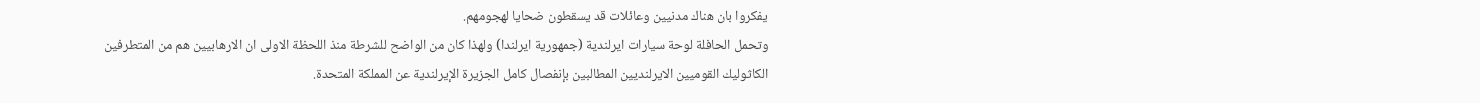يفكروا بان هناك مدنيين وعائلات قد يسقطون ضحايا لهجومهم.
وتحمل الحافلة لوحة سيارات ايرلندية (جمهورية ايرلندا) ولهذا كان من الواضح للشرطة منذ اللحظة الاولى ان الارهابيين هم من المتطرفين الكاثوليك القوميين الايرلنديين المطالبين بإنفصال كامل الجزيرة الإيرلندية عن المملكة المتحدة.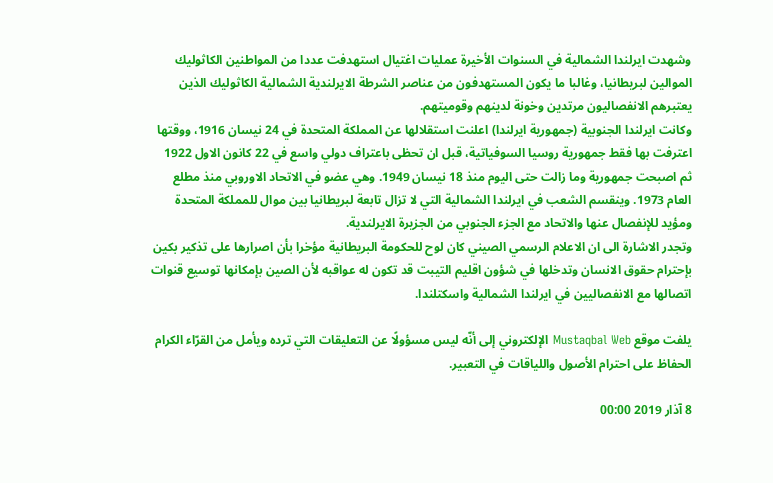وشهدت ايرلندا الشمالية في السنوات الأخيرة عمليات اغتيال استهدفت عددا من المواطنين الكاثوليك الموالين لبريطانيا، وغالبا ما يكون المستهدفون من عناصر الشرطة الايرلندية الشمالية الكاثوليك الذين يعتبرهم الانفصاليون مرتدين وخونة لدينهم وقوميتهم.
وكانت ايرلندا الجنوبية (جمهورية ايرلندا) اعلنت استقلالها عن المملكة المتحدة في 24 نيسان 1916، ووقتها اعترفت بها فقط جمهورية روسيا السوفياتية، قبل ان تحظى باعتراف دولي واسع في 22 كانون الاول 1922 ثم اصبحت جمهورية وما زالت حتى اليوم منذ 18 نيسان 1949. وهي عضو في الاتحاد الاوروبي منذ مطلع العام 1973. وينقسم الشعب في ايرلندا الشمالية التي لا تزال تابعة لبريطانيا بين موال للمملكة المتحدة ومؤيد للإنفصال عنها والاتحاد مع الجزء الجنوبي من الجزيرة الايرلندية.
وتجدر الاشارة الى ان الاعلام الرسمي الصيني كان لوح للحكومة البريطانية مؤخرا بأن اصرارها على تذكير بكين بإحترام حقوق الانسان وتدخلها في شؤون اقليم التيبت قد تكون له عواقبه لأن الصين بإمكانها توسيع قنوات اتصالها مع الانفصاليين في ايرلندا الشمالية واسكتلندا.

يلفت موقع Mustaqbal Web الإلكتروني إلى أنّه ليس مسؤولًا عن التعليقات التي ترده ويأمل من القرّاء الكرام الحفاظ على احترام الأصول واللياقات في التعبير.

8 آذار 2019 00:00